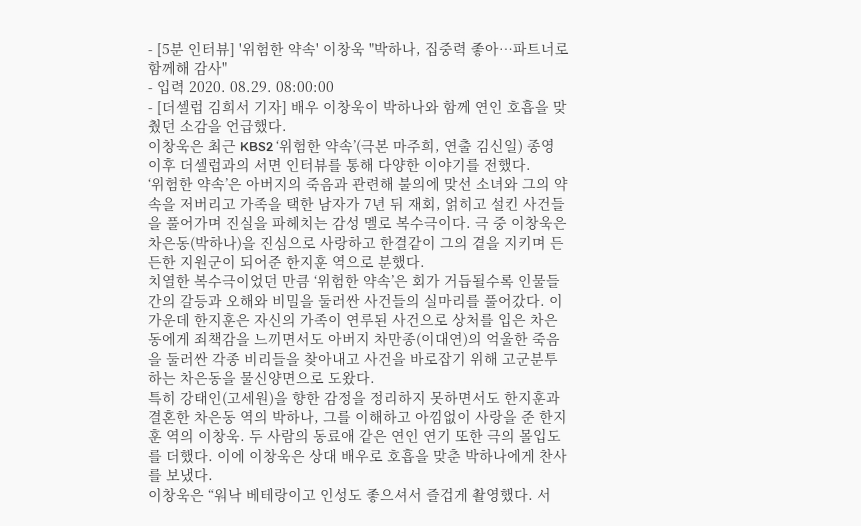- [5분 인터뷰] '위험한 약속' 이창욱 "박하나, 집중력 좋아…파트너로 함께해 감사"
- 입력 2020. 08.29. 08:00:00
- [더셀럽 김희서 기자] 배우 이창욱이 박하나와 함께 연인 호흡을 맞췄던 소감을 언급했다.
이창욱은 최근 KBS2 ‘위험한 약속’(극본 마주희, 연출 김신일) 종영 이후 더셀럽과의 서면 인터뷰를 통해 다양한 이야기를 전했다.
‘위험한 약속’은 아버지의 죽음과 관련해 불의에 맞선 소녀와 그의 약속을 저버리고 가족을 택한 남자가 7년 뒤 재회, 얽히고 설킨 사건들을 풀어가며 진실을 파헤치는 감성 멜로 복수극이다. 극 중 이창욱은 차은동(박하나)을 진심으로 사랑하고 한결같이 그의 곁을 지키며 든든한 지원군이 되어준 한지훈 역으로 분했다.
치열한 복수극이었던 만큼 ‘위험한 약속’은 회가 거듭될수록 인물들 간의 갈등과 오해와 비밀을 둘러싼 사건들의 실마리를 풀어갔다. 이 가운데 한지훈은 자신의 가족이 연루된 사건으로 상처를 입은 차은동에게 죄책감을 느끼면서도 아버지 차만종(이대연)의 억울한 죽음을 둘러싼 각종 비리들을 찾아내고 사건을 바로잡기 위해 고군분투하는 차은동을 물신양면으로 도왔다.
특히 강태인(고세원)을 향한 감정을 정리하지 못하면서도 한지훈과 결혼한 차은동 역의 박하나, 그를 이해하고 아낌없이 사랑을 준 한지훈 역의 이창욱. 두 사람의 동료애 같은 연인 연기 또한 극의 몰입도를 더했다. 이에 이창욱은 상대 배우로 호흡을 맞춘 박하나에게 찬사를 보냈다.
이창욱은 “워낙 베테랑이고 인성도 좋으셔서 즐겁게 촬영했다. 서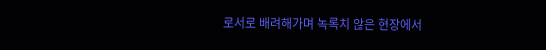로서로 배려해가며 녹록치 않은 현장에서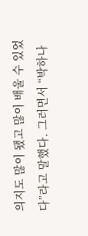의지도 많이 됐고 많이 배울 수 있었다”라고 말했다. 그러면서 “박하나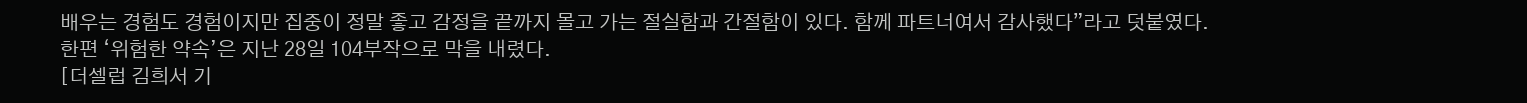배우는 경험도 경험이지만 집중이 정말 좋고 감정을 끝까지 몰고 가는 절실함과 간절함이 있다. 함께 파트너여서 감사했다”라고 덧붙였다.
한편 ‘위험한 약속’은 지난 28일 104부작으로 막을 내렸다.
[더셀럽 김희서 기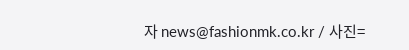자 news@fashionmk.co.kr / 사진=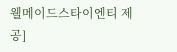웰메이드스타이엔티 제공]